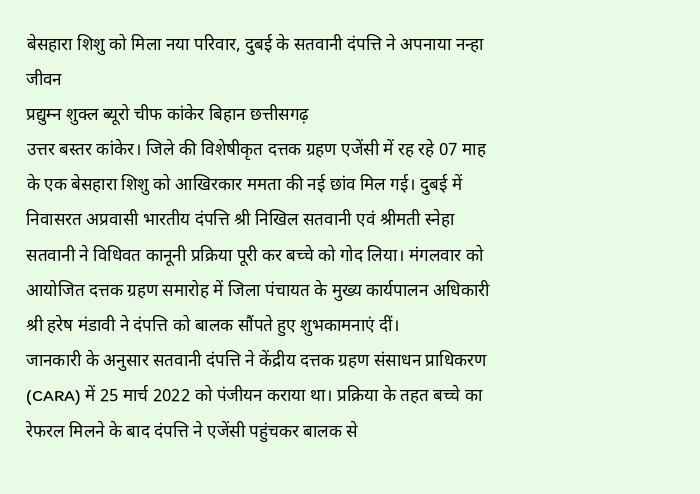बेसहारा शिशु को मिला नया परिवार, दुबई के सतवानी दंपत्ति ने अपनाया नन्हा जीवन
प्रद्युम्न शुक्ल ब्यूरो चीफ कांकेर बिहान छत्तीसगढ़
उत्तर बस्तर कांकेर। जिले की विशेषीकृत दत्तक ग्रहण एजेंसी में रह रहे 07 माह के एक बेसहारा शिशु को आखिरकार ममता की नई छांव मिल गई। दुबई में निवासरत अप्रवासी भारतीय दंपत्ति श्री निखिल सतवानी एवं श्रीमती स्नेहा सतवानी ने विधिवत कानूनी प्रक्रिया पूरी कर बच्चे को गोद लिया। मंगलवार को आयोजित दत्तक ग्रहण समारोह में जिला पंचायत के मुख्य कार्यपालन अधिकारी श्री हरेष मंडावी ने दंपत्ति को बालक सौंपते हुए शुभकामनाएं दीं।
जानकारी के अनुसार सतवानी दंपत्ति ने केंद्रीय दत्तक ग्रहण संसाधन प्राधिकरण (CARA) में 25 मार्च 2022 को पंजीयन कराया था। प्रक्रिया के तहत बच्चे का रेफरल मिलने के बाद दंपत्ति ने एजेंसी पहुंचकर बालक से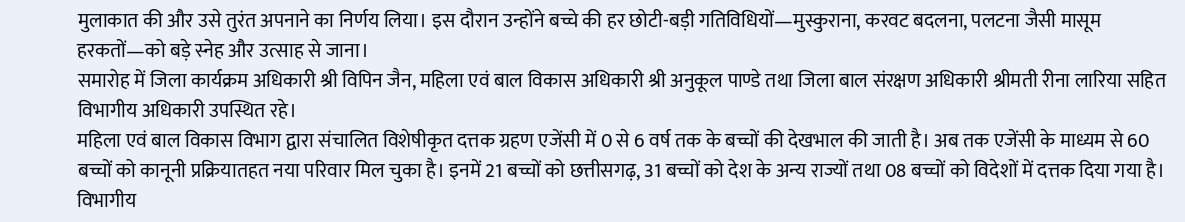मुलाकात की और उसे तुरंत अपनाने का निर्णय लिया। इस दौरान उन्होंने बच्चे की हर छोटी-बड़ी गतिविधियों—मुस्कुराना, करवट बदलना, पलटना जैसी मासूम हरकतों—को बड़े स्नेह और उत्साह से जाना।
समारोह में जिला कार्यक्रम अधिकारी श्री विपिन जैन, महिला एवं बाल विकास अधिकारी श्री अनुकूल पाण्डे तथा जिला बाल संरक्षण अधिकारी श्रीमती रीना लारिया सहित विभागीय अधिकारी उपस्थित रहे।
महिला एवं बाल विकास विभाग द्वारा संचालित विशेषीकृत दत्तक ग्रहण एजेंसी में 0 से 6 वर्ष तक के बच्चों की देखभाल की जाती है। अब तक एजेंसी के माध्यम से 60 बच्चों को कानूनी प्रक्रियातहत नया परिवार मिल चुका है। इनमें 21 बच्चों को छत्तीसगढ़, 31 बच्चों को देश के अन्य राज्यों तथा 08 बच्चों को विदेशों में दत्तक दिया गया है।
विभागीय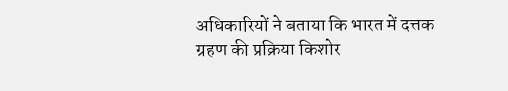अधिकारियों ने बताया कि भारत में दत्तक ग्रहण की प्रक्रिया किशोर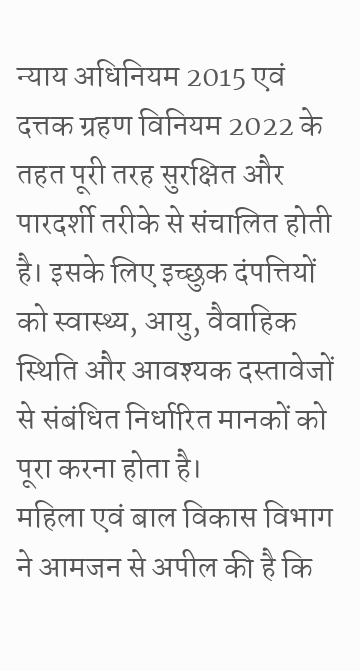न्याय अधिनियम 2015 एवं दत्तक ग्रहण विनियम 2022 के तहत पूरी तरह सुरक्षित और पारदर्शी तरीके से संचालित होती है। इसके लिए इच्छुक दंपत्तियों को स्वास्थ्य, आयु, वैवाहिक स्थिति और आवश्यक दस्तावेजों से संबंधित निर्धारित मानकों को पूरा करना होता है।
महिला एवं बाल विकास विभाग ने आमजन से अपील की है कि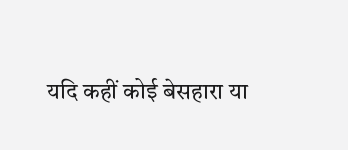यदि कहीं कोई बेसहारा या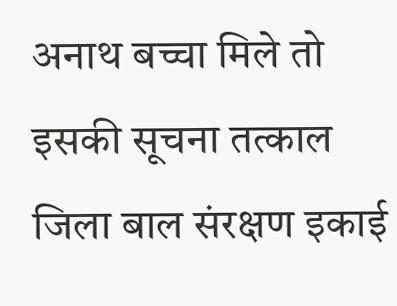अनाथ बच्चा मिले तो इसकी सूचना तत्काल जिला बाल संरक्षण इकाई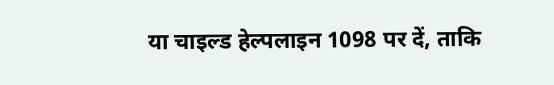या चाइल्ड हेल्पलाइन 1098 पर दें, ताकि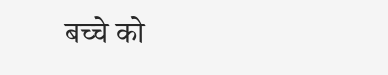बच्चे को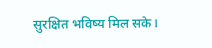सुरक्षित भविष्य मिल सके।